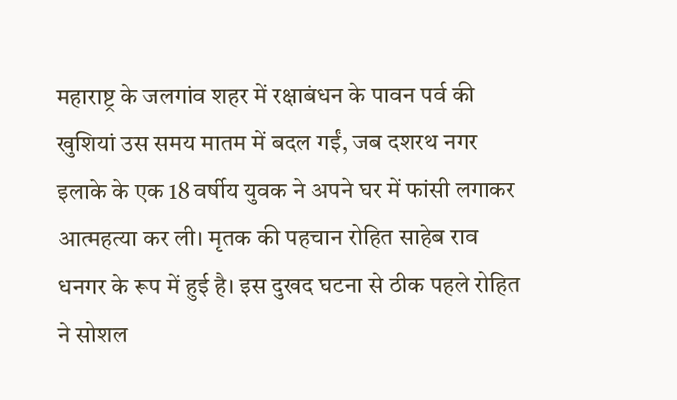महाराष्ट्र के जलगांव शहर में रक्षाबंधन के पावन पर्व की खुशियां उस समय मातम में बदल गईं, जब दशरथ नगर इलाके के एक 18 वर्षीय युवक ने अपने घर में फांसी लगाकर आत्महत्या कर ली। मृतक की पहचान रोहित साहेब राव धनगर के रूप में हुई है। इस दुखद घटना से ठीक पहले रोहित ने सोशल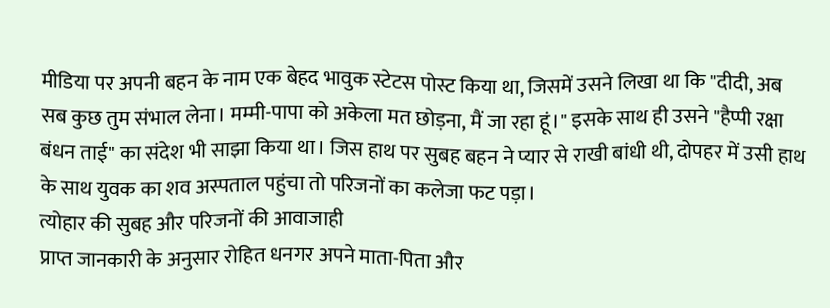मीडिया पर अपनी बहन के नाम एक बेहद भावुक स्टेटस पोस्ट किया था, जिसमें उसने लिखा था कि "दीदी, अब सब कुछ तुम संभाल लेना। मम्मी-पापा को अकेला मत छोड़ना, मैं जा रहा हूं।" इसके साथ ही उसने "हैप्पी रक्षा बंधन ताई" का संदेश भी साझा किया था। जिस हाथ पर सुबह बहन ने प्यार से राखी बांधी थी, दोपहर में उसी हाथ के साथ युवक का शव अस्पताल पहुंचा तो परिजनों का कलेजा फट पड़ा।
त्योहार की सुबह और परिजनों की आवाजाही
प्राप्त जानकारी के अनुसार रोहित धनगर अपने माता-पिता और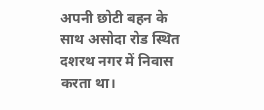अपनी छोटी बहन के साथ असोदा रोड स्थित दशरथ नगर में निवास करता था।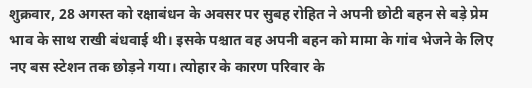शुक्रवार, 28 अगस्त को रक्षाबंधन के अवसर पर सुबह रोहित ने अपनी छोटी बहन से बड़े प्रेम भाव के साथ राखी बंधवाई थी। इसके पश्चात वह अपनी बहन को मामा के गांव भेजने के लिए नए बस स्टेशन तक छोड़ने गया। त्योहार के कारण परिवार के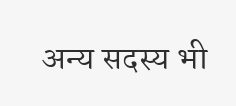अन्य सदस्य भी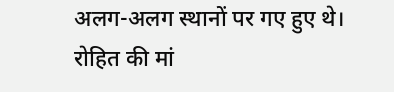अलग-अलग स्थानों पर गए हुए थे। रोहित की मां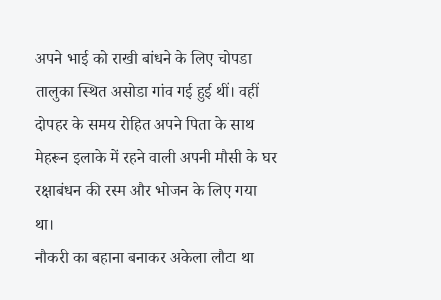अपने भाई को राखी बांधने के लिए चोपडा तालुका स्थित असोडा गांव गई हुई थीं। वहीं दोपहर के समय रोहित अपने पिता के साथ मेहरून इलाके में रहने वाली अपनी मौसी के घर रक्षाबंधन की रस्म और भोजन के लिए गया था।
नौकरी का बहाना बनाकर अकेला लौटा था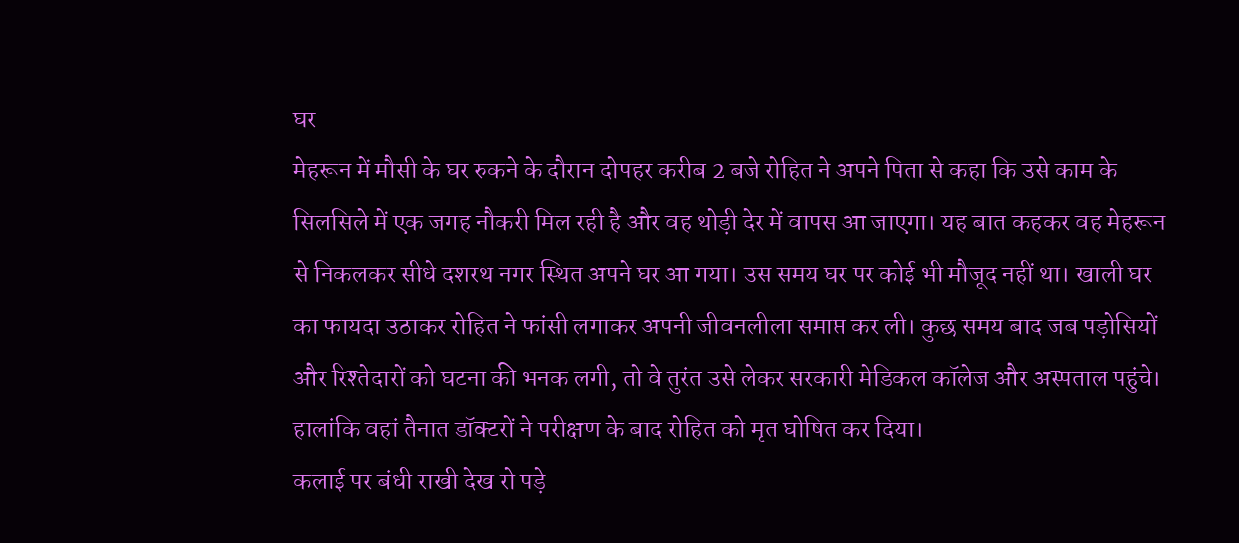घर
मेहरून में मौसी के घर रुकने के दौरान दोपहर करीब 2 बजे रोहित ने अपने पिता से कहा कि उसे काम के सिलसिले में एक जगह नौकरी मिल रही है और वह थोड़ी देर में वापस आ जाएगा। यह बात कहकर वह मेहरून से निकलकर सीधे दशरथ नगर स्थित अपने घर आ गया। उस समय घर पर कोई भी मौजूद नहीं था। खाली घर का फायदा उठाकर रोहित ने फांसी लगाकर अपनी जीवनलीला समाप्त कर ली। कुछ समय बाद जब पड़ोसियों और रिश्तेदारों को घटना की भनक लगी, तो वे तुरंत उसे लेकर सरकारी मेडिकल कॉलेज और अस्पताल पहुंचे। हालांकि वहां तैनात डॉक्टरों ने परीक्षण के बाद रोहित को मृत घोषित कर दिया।
कलाई पर बंधी राखी देख रो पड़े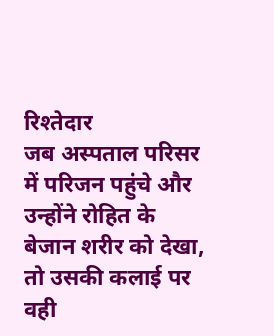रिश्तेदार
जब अस्पताल परिसर में परिजन पहुंचे और उन्होंने रोहित के बेजान शरीर को देखा, तो उसकी कलाई पर वही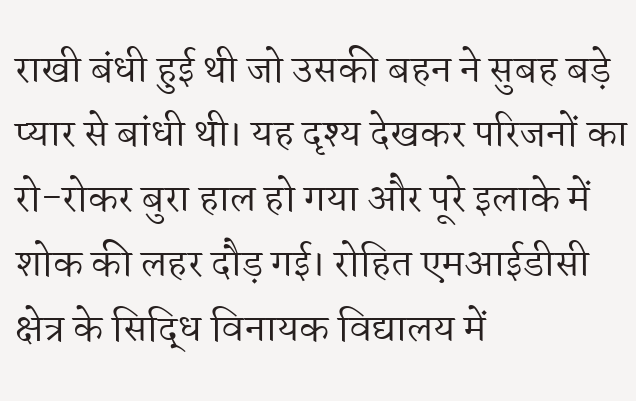राखी बंधी हुई थी जो उसकी बहन ने सुबह बड़े प्यार से बांधी थी। यह दृश्य देखकर परिजनों का रो-रोकर बुरा हाल हो गया और पूरे इलाके में शोक की लहर दौड़ गई। रोहित एमआईडीसी क्षेत्र के सिद्धि विनायक विद्यालय में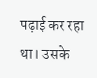पढ़ाई कर रहा था। उसके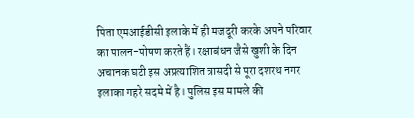पिता एमआईडीसी इलाके में ही मजदूरी करके अपने परिवार का पालन-पोषण करते हैं। रक्षाबंधन जैसे खुशी के दिन अचानक घटी इस अप्रत्याशित त्रासदी से पूरा दशरथ नगर इलाका गहरे सदमे में है। पुलिस इस मामले की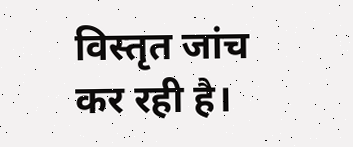विस्तृत जांच कर रही है।